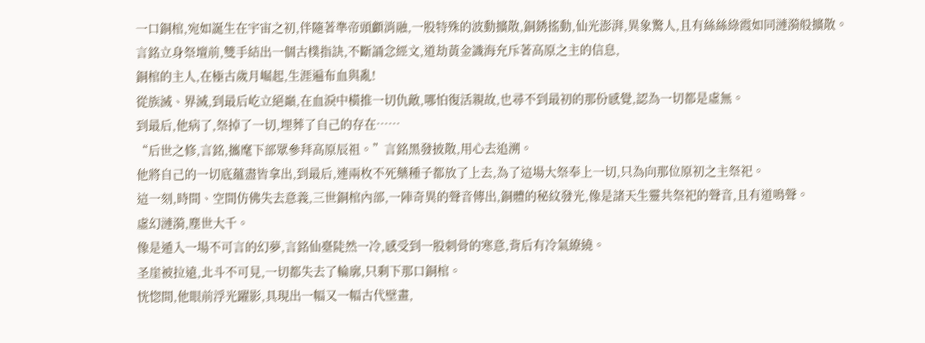一口銅棺,宛如誕生在宇宙之初,伴隨著準帝頭顱消融,一股特殊的波動擴散,銅銹搖動,仙光澎湃,異象驚人,且有絲絲綠霞如同漣漪般擴散。
言銘立身祭壇前,雙手結出一個古樸指訣,不斷誦念經文,道劫黃金識海充斥著高原之主的信息,
銅棺的主人,在極古歲月崛起,生涯遍布血與亂!
從族滅、界滅,到最后屹立絕巔,在血淚中橫推一切仇敵,哪怕復活親故,也尋不到最初的那份感覺,認為一切都是虛無。
到最后,他病了,祭掉了一切,埋葬了自己的存在……
“后世之修,言銘,攜麾下部眾參拜高原辰祖。”言銘黑發披散,用心去追溯。
他將自己的一切底蘊盡皆拿出,到最后,連兩枚不死藥種子都放了上去,為了這場大祭奉上一切,只為向那位原初之主祭祀。
這一刻,時間、空間仿佛失去意義,三世銅棺內部,一陣奇異的聲音傳出,銅體的秘紋發光,像是諸天生靈共祭祀的聲音,且有道鳴聲。
虛幻漣漪,塵世大千。
像是遁入一場不可言的幻夢,言銘仙臺陡然一冷,感受到一股刺骨的寒意,背后有冷氣繚繞。
圣崖被拉遠,北斗不可見,一切都失去了輪廓,只剩下那口銅棺。
恍惚間,他眼前浮光躍影,具現出一幅又一幅古代壁畫,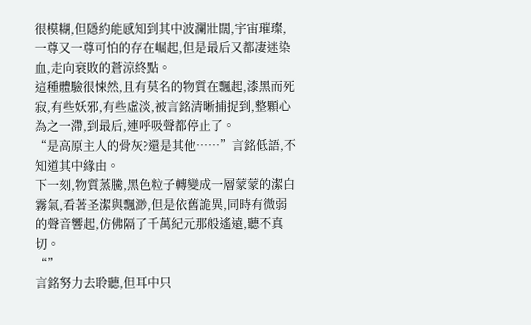很模糊,但隱約能感知到其中波瀾壯闊,宇宙璀璨,一尊又一尊可怕的存在崛起,但是最后又都凄迷染血,走向衰敗的蒼涼終點。
這種體驗很悚然,且有莫名的物質在飄起,漆黑而死寂,有些妖邪,有些虛淡,被言銘清晰捕捉到,整顆心為之一滯,到最后,連呼吸聲都停止了。
“是高原主人的骨灰?還是其他……”言銘低語,不知道其中緣由。
下一刻,物質蒸騰,黑色粒子轉變成一層蒙蒙的潔白霧氣,看著圣潔與飄渺,但是依舊詭異,同時有微弱的聲音響起,仿佛隔了千萬紀元那般遙遠,聽不真切。
“”
言銘努力去聆聽,但耳中只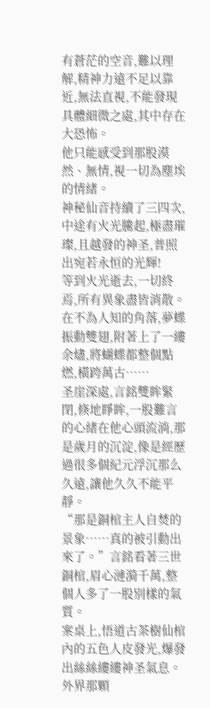有蒼茫的空音,難以理解,精神力遠不足以靠近,無法直視,不能發現具體細微之處,其中存在大恐怖。
他只能感受到那股漠然、無情,視一切為塵埃的情緒。
神秘仙音持續了三四次,中途有火光騰起,極盡璀璨,且越發的神圣,普照出宛若永恒的光輝!
等到火光逝去,一切終焉,所有異象盡皆消散。
在不為人知的角落,夢蝶振動雙翅,附著上了一縷余燼,將蝴蝶都整個點燃,橫跨萬古……
圣崖深處,言銘雙眸緊閉,倏地睜眸,一股難言的心緒在他心頭流淌,那是歲月的沉淀,像是經歷過很多個紀元浮沉那么久遠,讓他久久不能平靜。
“那是銅棺主人自焚的景象……真的被引動出來了。”言銘看著三世銅棺,眉心漣漪千萬,整個人多了一股別樣的氣質。
案桌上,悟道古茶樹仙棺內的五色人皮發光,爆發出絲絲縷縷神圣氣息。
外界那顆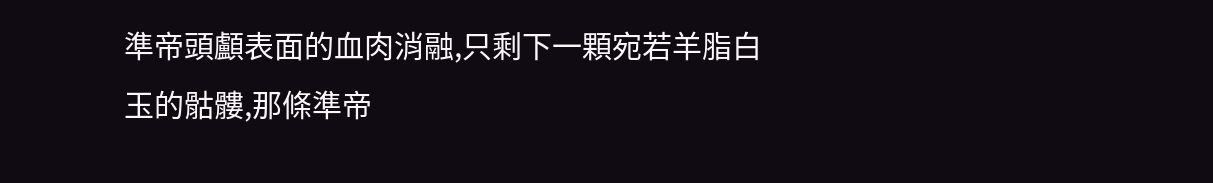準帝頭顱表面的血肉消融,只剩下一顆宛若羊脂白玉的骷髏,那條準帝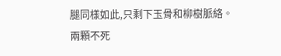腿同樣如此,只剩下玉骨和柳樹脈絡。
兩顆不死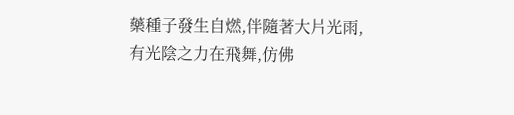藥種子發生自燃,伴隨著大片光雨,有光陰之力在飛舞,仿佛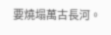要燒塌萬古長河。